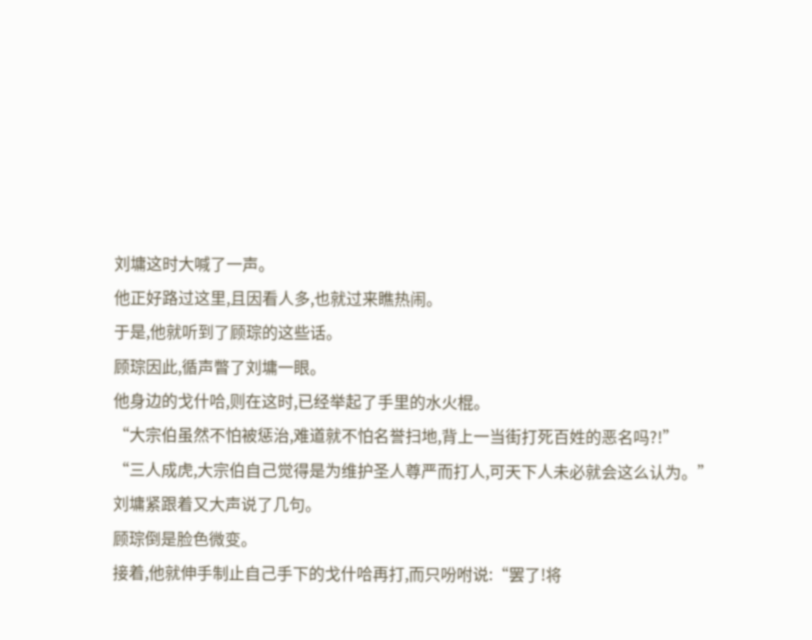刘墉这时大喊了一声。
他正好路过这里,且因看人多,也就过来瞧热闹。
于是,他就听到了顾琮的这些话。
顾琮因此,循声瞥了刘墉一眼。
他身边的戈什哈,则在这时,已经举起了手里的水火棍。
“大宗伯虽然不怕被惩治,难道就不怕名誉扫地,背上一当街打死百姓的恶名吗?!”
“三人成虎,大宗伯自己觉得是为维护圣人尊严而打人,可天下人未必就会这么认为。”
刘墉紧跟着又大声说了几句。
顾琮倒是脸色微变。
接着,他就伸手制止自己手下的戈什哈再打,而只吩咐说:“罢了!将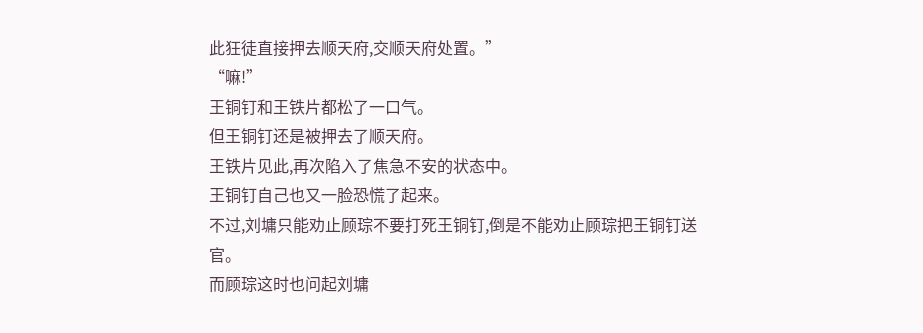此狂徒直接押去顺天府,交顺天府处置。”
“嘛!”
王铜钉和王铁片都松了一口气。
但王铜钉还是被押去了顺天府。
王铁片见此,再次陷入了焦急不安的状态中。
王铜钉自己也又一脸恐慌了起来。
不过,刘墉只能劝止顾琮不要打死王铜钉,倒是不能劝止顾琮把王铜钉送官。
而顾琮这时也问起刘墉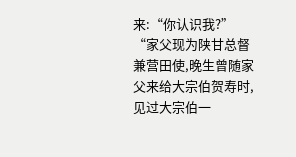来:“你认识我?”
“家父现为陕甘总督兼营田使,晚生曾随家父来给大宗伯贺寿时,见过大宗伯一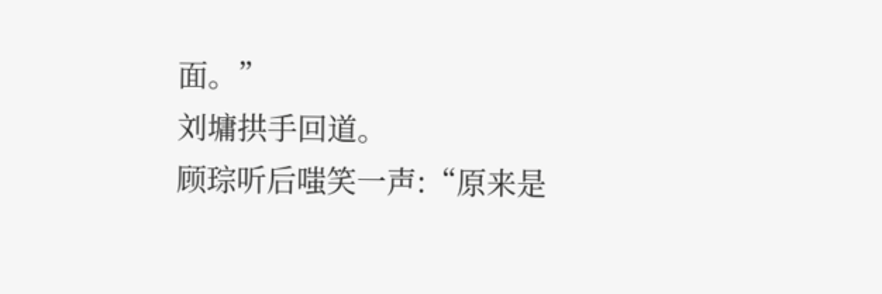面。”
刘墉拱手回道。
顾琮听后嗤笑一声:“原来是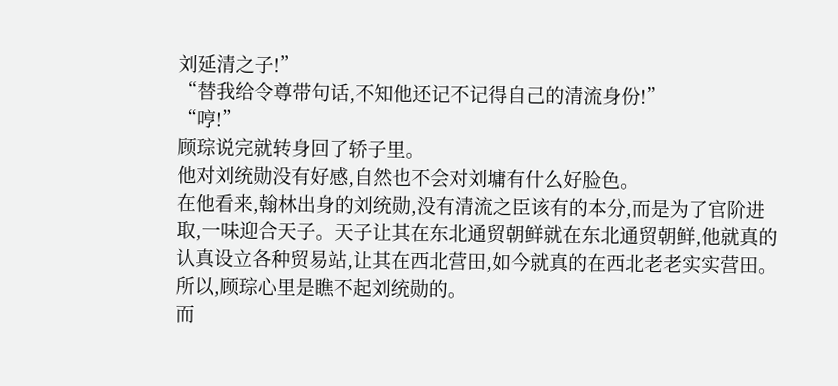刘延清之子!”
“替我给令尊带句话,不知他还记不记得自己的清流身份!”
“哼!”
顾琮说完就转身回了轿子里。
他对刘统勋没有好感,自然也不会对刘墉有什么好脸色。
在他看来,翰林出身的刘统勋,没有清流之臣该有的本分,而是为了官阶进取,一味迎合天子。天子让其在东北通贸朝鲜就在东北通贸朝鲜,他就真的认真设立各种贸易站,让其在西北营田,如今就真的在西北老老实实营田。
所以,顾琮心里是瞧不起刘统勋的。
而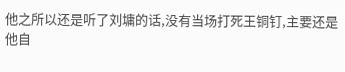他之所以还是听了刘墉的话,没有当场打死王铜钉,主要还是他自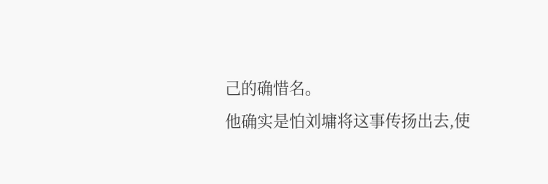己的确惜名。
他确实是怕刘墉将这事传扬出去,使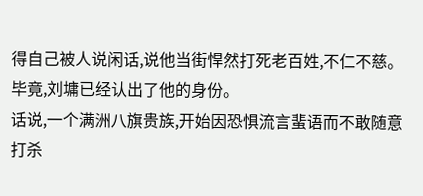得自己被人说闲话,说他当街悍然打死老百姓,不仁不慈。毕竟,刘墉已经认出了他的身份。
话说,一个满洲八旗贵族,开始因恐惧流言蜚语而不敢随意打杀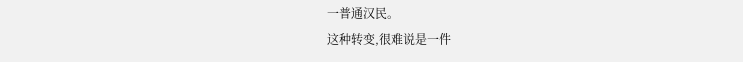一普通汉民。
这种转变,很难说是一件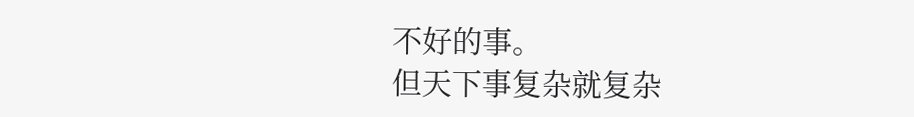不好的事。
但天下事复杂就复杂